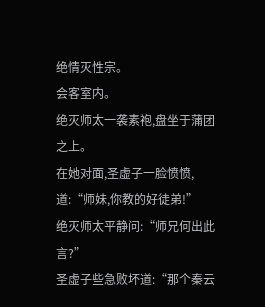绝情灭性宗。
会客室内。
绝灭师太一袭素袍,盘坐于蒲团之上。
在她对面,圣虚子一脸愤愤,道:“师妹,你教的好徒弟!”
绝灭师太平静问:“师兄何出此言?”
圣虚子些急败坏道:“那个秦云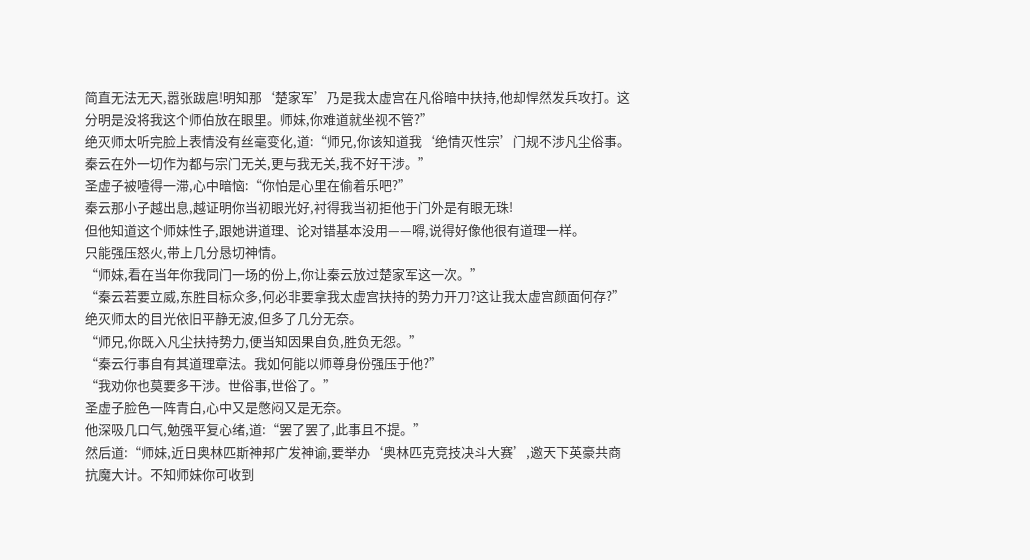简直无法无天,嚣张跋扈!明知那‘楚家军’乃是我太虚宫在凡俗暗中扶持,他却悍然发兵攻打。这分明是没将我这个师伯放在眼里。师妹,你难道就坐视不管?”
绝灭师太听完脸上表情没有丝毫变化,道:“师兄,你该知道我‘绝情灭性宗’门规不涉凡尘俗事。秦云在外一切作为都与宗门无关,更与我无关,我不好干涉。”
圣虚子被噎得一滞,心中暗恼:“你怕是心里在偷着乐吧?”
秦云那小子越出息,越证明你当初眼光好,衬得我当初拒他于门外是有眼无珠!
但他知道这个师妹性子,跟她讲道理、论对错基本没用——嘚,说得好像他很有道理一样。
只能强压怒火,带上几分恳切神情。
“师妹,看在当年你我同门一场的份上,你让秦云放过楚家军这一次。”
“秦云若要立威,东胜目标众多,何必非要拿我太虚宫扶持的势力开刀?这让我太虚宫颜面何存?”
绝灭师太的目光依旧平静无波,但多了几分无奈。
“师兄,你既入凡尘扶持势力,便当知因果自负,胜负无怨。”
“秦云行事自有其道理章法。我如何能以师尊身份强压于他?”
“我劝你也莫要多干涉。世俗事,世俗了。”
圣虚子脸色一阵青白,心中又是憋闷又是无奈。
他深吸几口气,勉强平复心绪,道:“罢了罢了,此事且不提。”
然后道:“师妹,近日奥林匹斯神邦广发神谕,要举办‘奥林匹克竞技决斗大赛’,邀天下英豪共商抗魔大计。不知师妹你可收到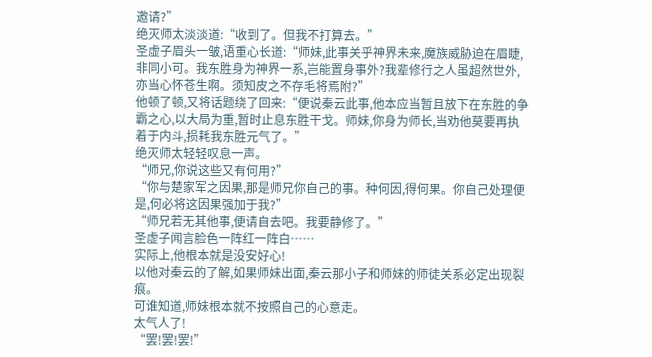邀请?”
绝灭师太淡淡道:“收到了。但我不打算去。”
圣虚子眉头一皱,语重心长道:“师妹,此事关乎神界未来,魔族威胁迫在眉睫,非同小可。我东胜身为神界一系,岂能置身事外?我辈修行之人虽超然世外,亦当心怀苍生啊。须知皮之不存毛将焉附?”
他顿了顿,又将话题绕了回来:“便说秦云此事,他本应当暂且放下在东胜的争霸之心,以大局为重,暂时止息东胜干戈。师妹,你身为师长,当劝他莫要再执着于内斗,损耗我东胜元气了。”
绝灭师太轻轻叹息一声。
“师兄,你说这些又有何用?”
“你与楚家军之因果,那是师兄你自己的事。种何因,得何果。你自己处理便是,何必将这因果强加于我?”
“师兄若无其他事,便请自去吧。我要静修了。”
圣虚子闻言脸色一阵红一阵白……
实际上,他根本就是没安好心!
以他对秦云的了解,如果师妹出面,秦云那小子和师妹的师徒关系必定出现裂痕。
可谁知道,师妹根本就不按照自己的心意走。
太气人了!
“罢!罢!罢!”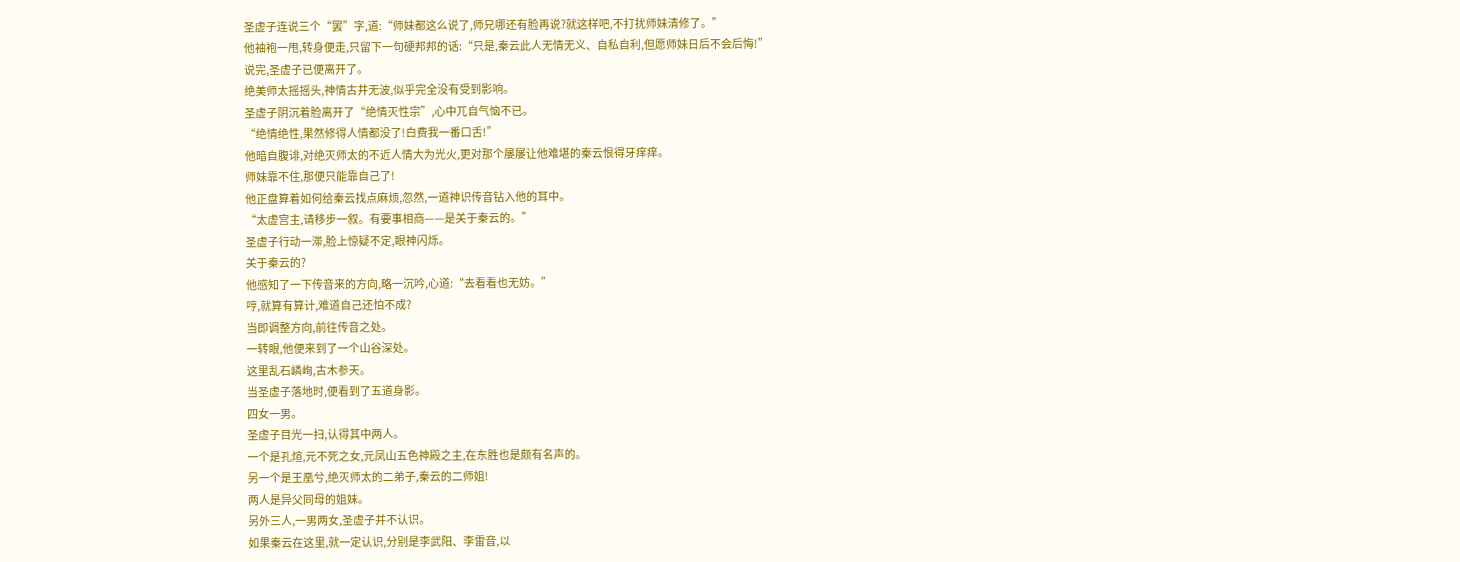圣虚子连说三个“罢”字,道:“师妹都这么说了,师兄哪还有脸再说?就这样吧,不打扰师妹清修了。”
他袖袍一甩,转身便走,只留下一句硬邦邦的话:“只是,秦云此人无情无义、自私自利,但愿师妹日后不会后悔!”
说完,圣虚子已便离开了。
绝美师太摇摇头,神情古井无波,似乎完全没有受到影响。
圣虚子阴沉着脸离开了“绝情灭性宗”,心中兀自气恼不已。
“绝情绝性,果然修得人情都没了!白费我一番口舌!”
他暗自腹诽,对绝灭师太的不近人情大为光火,更对那个屡屡让他难堪的秦云恨得牙痒痒。
师妹靠不住,那便只能靠自己了!
他正盘算着如何给秦云找点麻烦,忽然,一道神识传音钻入他的耳中。
“太虚宫主,请移步一叙。有要事相商——是关于秦云的。”
圣虚子行动一滞,脸上惊疑不定,眼神闪烁。
关于秦云的?
他感知了一下传音来的方向,略一沉吟,心道:“去看看也无妨。”
哼,就算有算计,难道自己还怕不成?
当即调整方向,前往传音之处。
一转眼,他便来到了一个山谷深处。
这里乱石嶙峋,古木参天。
当圣虚子落地时,便看到了五道身影。
四女一男。
圣虚子目光一扫,认得其中两人。
一个是孔煊,元不死之女,元凤山五色神殿之主,在东胜也是颇有名声的。
另一个是王凰兮,绝灭师太的二弟子,秦云的二师姐!
两人是异父同母的姐妹。
另外三人,一男两女,圣虚子并不认识。
如果秦云在这里,就一定认识,分别是李武阳、李雷音,以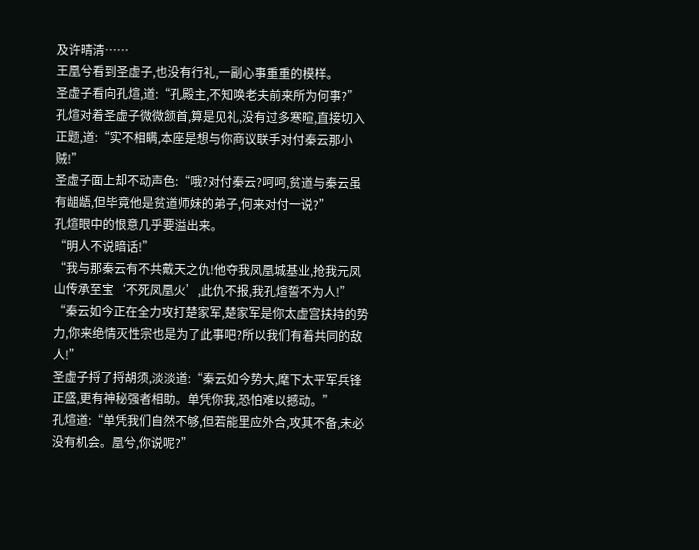及许晴清……
王凰兮看到圣虚子,也没有行礼,一副心事重重的模样。
圣虚子看向孔煊,道:“孔殿主,不知唤老夫前来所为何事?”
孔煊对着圣虚子微微颔首,算是见礼,没有过多寒暄,直接切入正题,道:“实不相瞒,本座是想与你商议联手对付秦云那小贼!”
圣虚子面上却不动声色:“哦?对付秦云?呵呵,贫道与秦云虽有龃龉,但毕竟他是贫道师妹的弟子,何来对付一说?”
孔煊眼中的恨意几乎要溢出来。
“明人不说暗话!”
“我与那秦云有不共戴天之仇!他夺我凤凰城基业,抢我元凤山传承至宝‘不死凤凰火’,此仇不报,我孔煊誓不为人!”
“秦云如今正在全力攻打楚家军,楚家军是你太虚宫扶持的势力,你来绝情灭性宗也是为了此事吧?所以我们有着共同的敌人!”
圣虚子捋了捋胡须,淡淡道:“秦云如今势大,麾下太平军兵锋正盛,更有神秘强者相助。单凭你我,恐怕难以撼动。”
孔煊道:“单凭我们自然不够,但若能里应外合,攻其不备,未必没有机会。凰兮,你说呢?”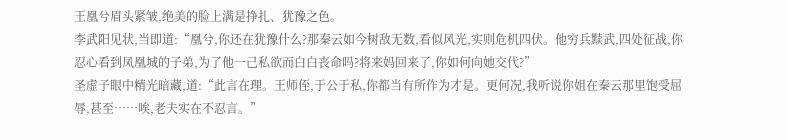王凰兮眉头紧皱,绝美的脸上满是挣扎、犹豫之色。
李武阳见状,当即道:“凰兮,你还在犹豫什么?那秦云如今树敌无数,看似风光,实则危机四伏。他穷兵黩武,四处征战,你忍心看到凤凰城的子弟,为了他一己私欲而白白丧命吗?将来妈回来了,你如何向她交代?”
圣虚子眼中精光暗藏,道:“此言在理。王师侄,于公于私,你都当有所作为才是。更何况,我听说你姐在秦云那里饱受屈辱,甚至……唉,老夫实在不忍言。”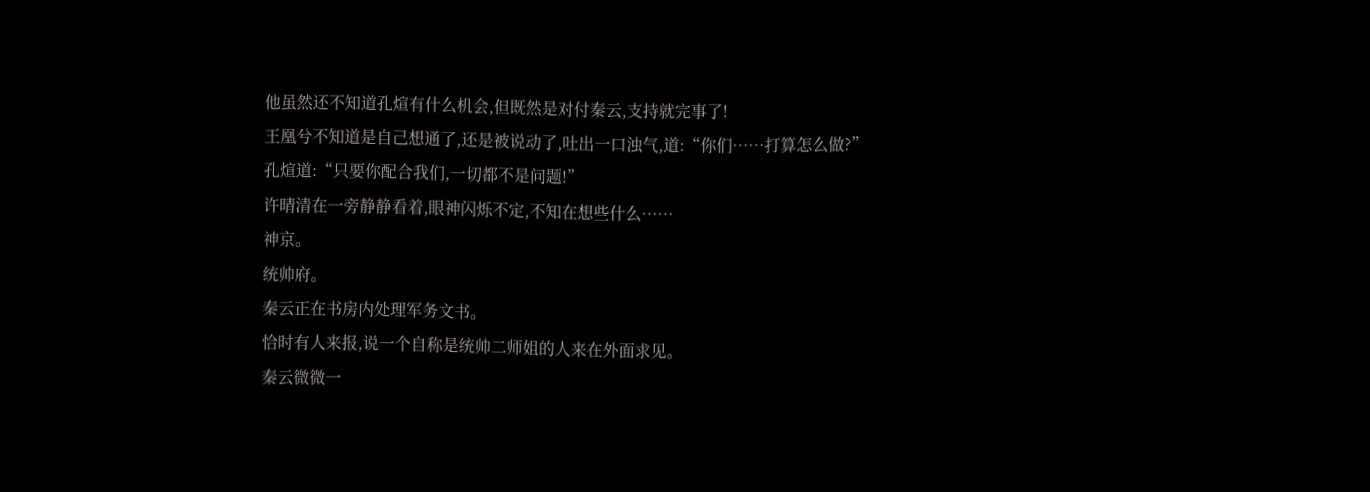他虽然还不知道孔煊有什么机会,但既然是对付秦云,支持就完事了!
王凰兮不知道是自己想通了,还是被说动了,吐出一口浊气,道:“你们……打算怎么做?”
孔煊道:“只要你配合我们,一切都不是问题!”
许晴清在一旁静静看着,眼神闪烁不定,不知在想些什么……
神京。
统帅府。
秦云正在书房内处理军务文书。
恰时有人来报,说一个自称是统帅二师姐的人来在外面求见。
秦云微微一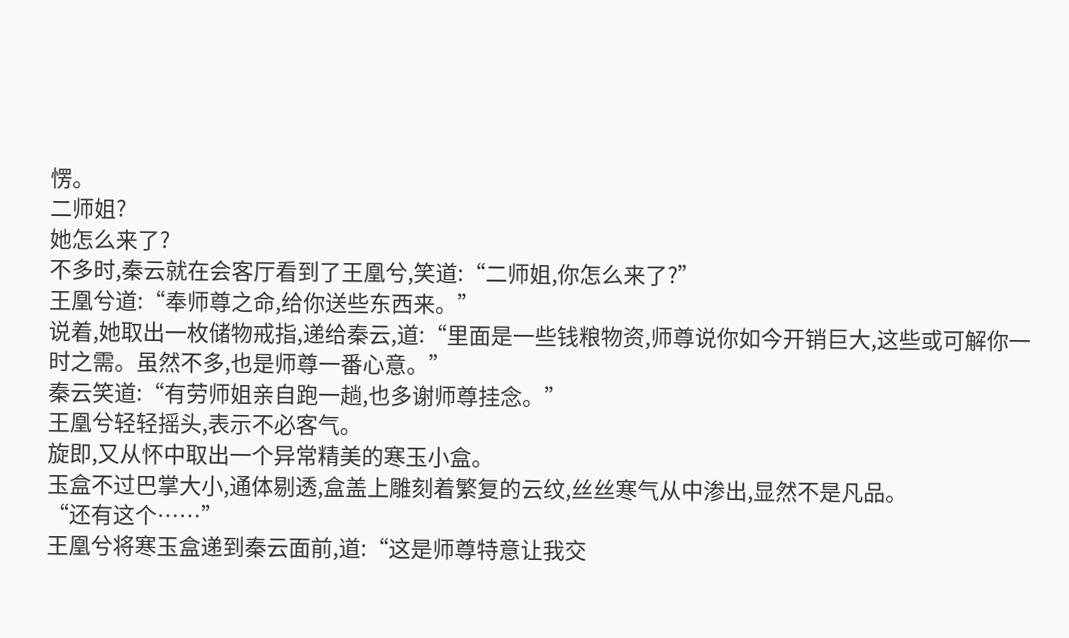愣。
二师姐?
她怎么来了?
不多时,秦云就在会客厅看到了王凰兮,笑道:“二师姐,你怎么来了?”
王凰兮道:“奉师尊之命,给你送些东西来。”
说着,她取出一枚储物戒指,递给秦云,道:“里面是一些钱粮物资,师尊说你如今开销巨大,这些或可解你一时之需。虽然不多,也是师尊一番心意。”
秦云笑道:“有劳师姐亲自跑一趟,也多谢师尊挂念。”
王凰兮轻轻摇头,表示不必客气。
旋即,又从怀中取出一个异常精美的寒玉小盒。
玉盒不过巴掌大小,通体剔透,盒盖上雕刻着繁复的云纹,丝丝寒气从中渗出,显然不是凡品。
“还有这个……”
王凰兮将寒玉盒递到秦云面前,道:“这是师尊特意让我交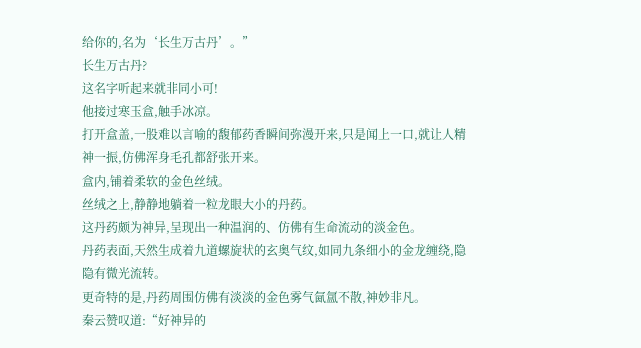给你的,名为‘长生万古丹’。”
长生万古丹?
这名字听起来就非同小可!
他接过寒玉盒,触手冰凉。
打开盒盖,一股难以言喻的馥郁药香瞬间弥漫开来,只是闻上一口,就让人精神一振,仿佛浑身毛孔都舒张开来。
盒内,铺着柔软的金色丝绒。
丝绒之上,静静地躺着一粒龙眼大小的丹药。
这丹药颇为神异,呈现出一种温润的、仿佛有生命流动的淡金色。
丹药表面,天然生成着九道螺旋状的玄奥气纹,如同九条细小的金龙缠绕,隐隐有微光流转。
更奇特的是,丹药周围仿佛有淡淡的金色雾气氤氲不散,神妙非凡。
秦云赞叹道:“好神异的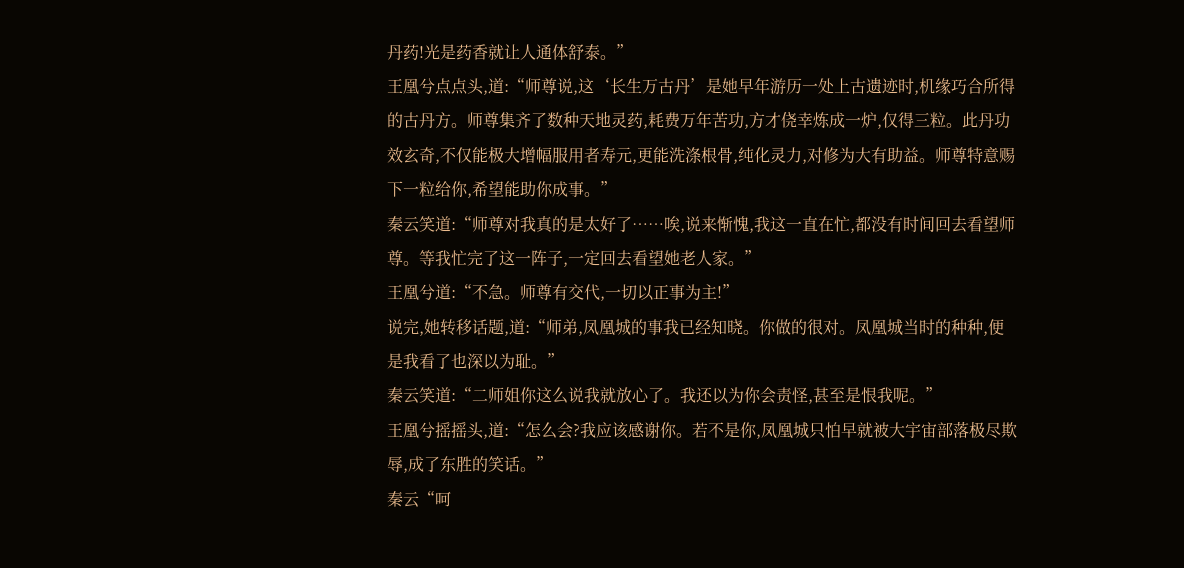丹药!光是药香就让人通体舒泰。”
王凰兮点点头,道:“师尊说,这‘长生万古丹’是她早年游历一处上古遗迹时,机缘巧合所得的古丹方。师尊集齐了数种天地灵药,耗费万年苦功,方才侥幸炼成一炉,仅得三粒。此丹功效玄奇,不仅能极大增幅服用者寿元,更能洗涤根骨,纯化灵力,对修为大有助益。师尊特意赐下一粒给你,希望能助你成事。”
秦云笑道:“师尊对我真的是太好了……唉,说来惭愧,我这一直在忙,都没有时间回去看望师尊。等我忙完了这一阵子,一定回去看望她老人家。”
王凰兮道:“不急。师尊有交代,一切以正事为主!”
说完,她转移话题,道:“师弟,凤凰城的事我已经知晓。你做的很对。凤凰城当时的种种,便是我看了也深以为耻。”
秦云笑道:“二师姐你这么说我就放心了。我还以为你会责怪,甚至是恨我呢。”
王凰兮摇摇头,道:“怎么会?我应该感谢你。若不是你,凤凰城只怕早就被大宇宙部落极尽欺辱,成了东胜的笑话。”
秦云“呵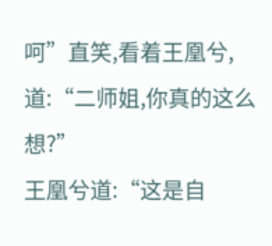呵”直笑,看着王凰兮,道:“二师姐,你真的这么想?”
王凰兮道:“这是自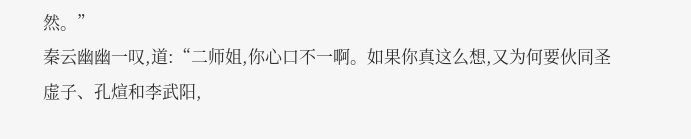然。”
秦云幽幽一叹,道:“二师姐,你心口不一啊。如果你真这么想,又为何要伙同圣虚子、孔煊和李武阳,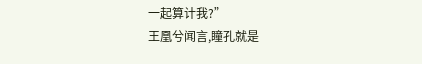一起算计我?”
王凰兮闻言,瞳孔就是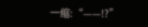一缩:“——!?”